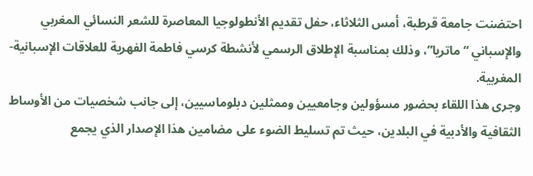احتضنت جامعة قرطبة، أمس الثلاثاء، حفل تقديم الأنطولوجيا المعاصرة للشعر النسائي المغربي والإسباني “ماتريا”، وذلك بمناسبة الإطلاق الرسمي لأنشطة كرسي فاطمة الفهرية للعلاقات الإسبانية-المغربية.
وجرى هذا اللقاء بحضور مسؤولين وجامعيين وممثلين دبلوماسيين، إلى جانب شخصيات من الأوساط الثقافية والأدبية في البلدين، حيث تم تسليط الضوء على مضامين هذا الإصدار الذي يجمع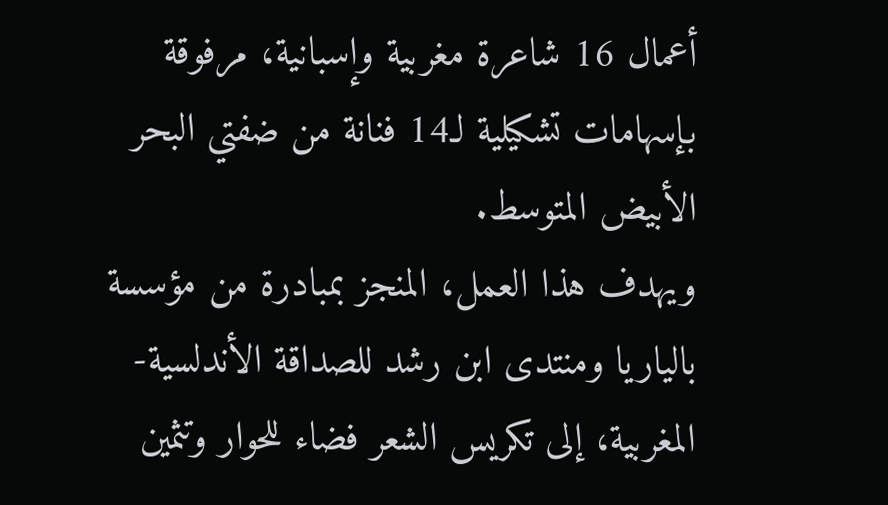أعمال 16 شاعرة مغربية وإسبانية، مرفوقة بإسهامات تشكيلية لـ14 فنانة من ضفتي البحر الأبيض المتوسط.
ويهدف هذا العمل، المنجز بمبادرة من مؤسسة بالياريا ومنتدى ابن رشد للصداقة الأندلسية-المغربية، إلى تكريس الشعر فضاء للحوار وتثمين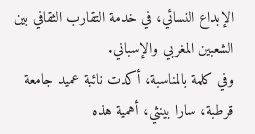الإبداع النسائي، في خدمة التقارب الثقافي بين الشعبين المغربي والإسباني.
وفي كلمة بالمناسبة، أكدت نائبة عميد جامعة قرطبة، سارا بينثي، أهمية هذه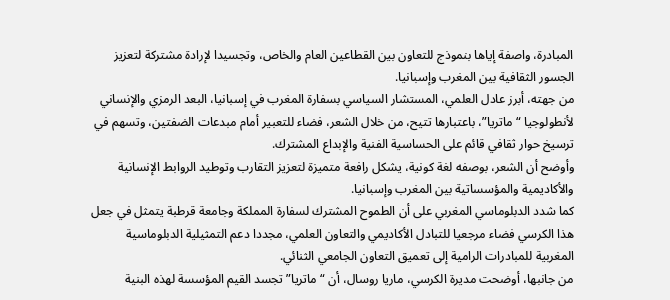المبادرة، واصفة إياها بنموذج للتعاون بين القطاعين العام والخاص، وتجسيدا لإرادة مشتركة لتعزيز الجسور الثقافية بين المغرب وإسبانيا.
من جهته، أبرز عادل العلمي، المستشار السياسي بسفارة المغرب في إسبانيا، البعد الرمزي والإنساني لأنطولوجيا “ماتريا”، باعتبارها تتيح، من خلال الشعر، فضاء للتعبير أمام مبدعات الضفتين، وتسهم في ترسيخ حوار ثقافي قائم على الحساسية الفنية والإبداع المشترك.
وأوضح أن الشعر، بوصفه لغة كونية، يشكل رافعة متميزة لتعزيز التقارب وتوطيد الروابط الإنسانية والأكاديمية والمؤسساتية بين المغرب وإسبانيا.
كما شدد الدبلوماسي المغربي على أن الطموح المشترك لسفارة المملكة وجامعة قرطبة يتمثل في جعل هذا الكرسي فضاء مرجعيا للتبادل الأكاديمي والتعاون العلمي، مجددا دعم التمثيلية الدبلوماسية المغربية للمبادرات الرامية إلى تعميق التعاون الجامعي الثنائي.
من جانبها، أوضحت مديرة الكرسي، ماريا روسال، أن “ماتريا” تجسد القيم المؤسسة لهذه البنية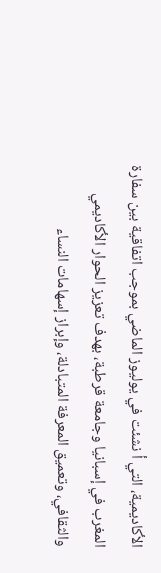الأكاديمية، التي أ نشئت في يوليوز الماضي بموجب اتفاقية بين سفارة المغرب في إسبانيا وجامعة قرطبة، بهدف تعزيز الحوار الأكاديمي والثقافي، وتعميق المعرفة المتبادلة، وإبراز إسهامات النساء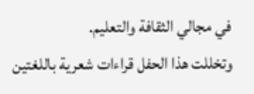في مجالي الثقافة والتعليم.
وتخللت هذا الحفل قراءات شعرية باللغتين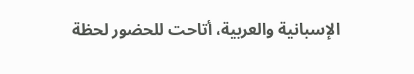الإسبانية والعربية، أتاحت للحضور لحظة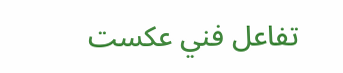تفاعل فني عكست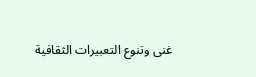غنى وتنوع التعبيرات الثقافية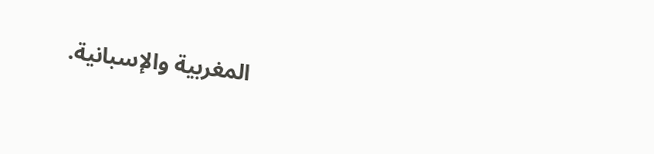المغربية والإسبانية.